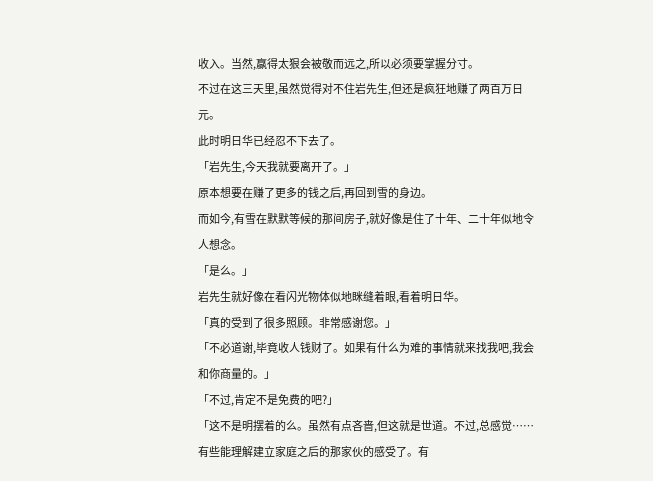收入。当然,赢得太狠会被敬而远之,所以必须要掌握分寸。
不过在这三天里,虽然觉得对不住岩先生,但还是疯狂地赚了两百万日元。
此时明日华已经忍不下去了。
「岩先生,今天我就要离开了。」
原本想要在赚了更多的钱之后,再回到雪的身边。
而如今,有雪在默默等候的那间房子,就好像是住了十年、二十年似地令人想念。
「是么。」
岩先生就好像在看闪光物体似地眯缝着眼,看着明日华。
「真的受到了很多照顾。非常感谢您。」
「不必道谢,毕竟收人钱财了。如果有什么为难的事情就来找我吧,我会和你商量的。」
「不过,肯定不是免费的吧?」
「这不是明摆着的么。虽然有点吝啬,但这就是世道。不过,总感觉……有些能理解建立家庭之后的那家伙的感受了。有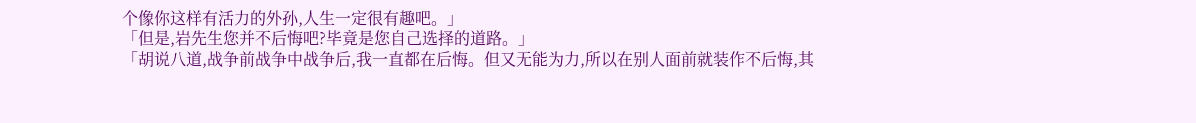个像你这样有活力的外孙,人生一定很有趣吧。」
「但是,岩先生您并不后悔吧?毕竟是您自己选择的道路。」
「胡说八道,战争前战争中战争后,我一直都在后悔。但又无能为力,所以在别人面前就装作不后悔,其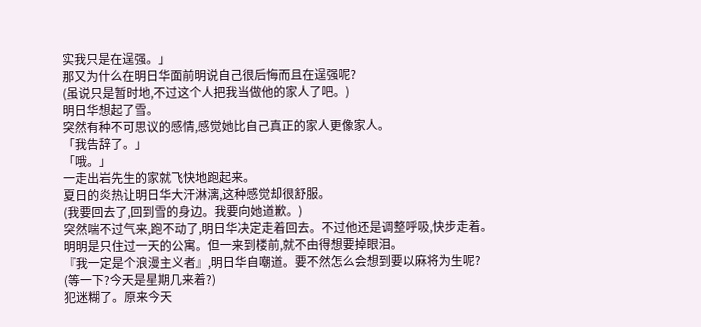实我只是在逞强。」
那又为什么在明日华面前明说自己很后悔而且在逞强呢?
(虽说只是暂时地,不过这个人把我当做他的家人了吧。)
明日华想起了雪。
突然有种不可思议的感情,感觉她比自己真正的家人更像家人。
「我告辞了。」
「哦。」
一走出岩先生的家就飞快地跑起来。
夏日的炎热让明日华大汗淋漓,这种感觉却很舒服。
(我要回去了,回到雪的身边。我要向她道歉。)
突然喘不过气来,跑不动了,明日华决定走着回去。不过他还是调整呼吸,快步走着。
明明是只住过一天的公寓。但一来到楼前,就不由得想要掉眼泪。
『我一定是个浪漫主义者』,明日华自嘲道。要不然怎么会想到要以麻将为生呢?
(等一下?今天是星期几来着?)
犯迷糊了。原来今天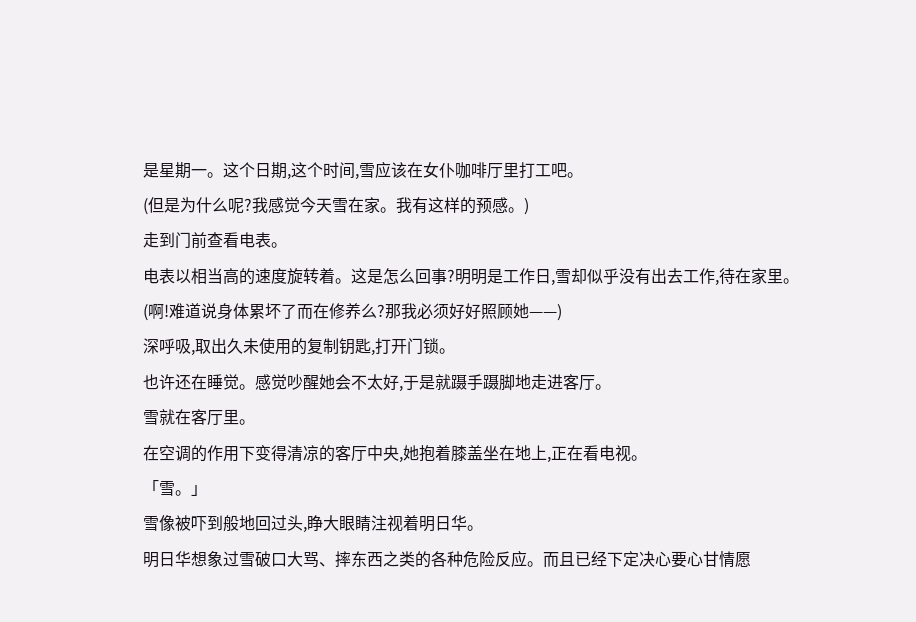是星期一。这个日期,这个时间,雪应该在女仆咖啡厅里打工吧。
(但是为什么呢?我感觉今天雪在家。我有这样的预感。)
走到门前查看电表。
电表以相当高的速度旋转着。这是怎么回事?明明是工作日,雪却似乎没有出去工作,待在家里。
(啊!难道说身体累坏了而在修养么?那我必须好好照顾她——)
深呼吸,取出久未使用的复制钥匙,打开门锁。
也许还在睡觉。感觉吵醒她会不太好,于是就蹑手蹑脚地走进客厅。
雪就在客厅里。
在空调的作用下变得清凉的客厅中央,她抱着膝盖坐在地上,正在看电视。
「雪。」
雪像被吓到般地回过头,睁大眼睛注视着明日华。
明日华想象过雪破口大骂、摔东西之类的各种危险反应。而且已经下定决心要心甘情愿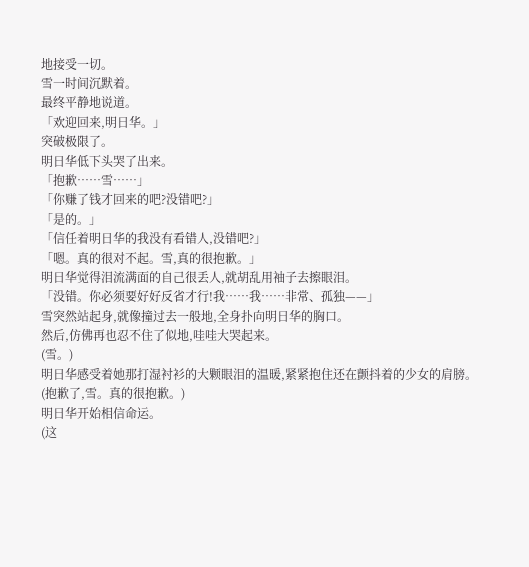地接受一切。
雪一时间沉默着。
最终平静地说道。
「欢迎回来,明日华。」
突破极限了。
明日华低下头哭了出来。
「抱歉……雪……」
「你赚了钱才回来的吧?没错吧?」
「是的。」
「信任着明日华的我没有看错人,没错吧?」
「嗯。真的很对不起。雪,真的很抱歉。」
明日华觉得泪流满面的自己很丢人,就胡乱用袖子去擦眼泪。
「没错。你必须要好好反省才行!我……我……非常、孤独——」
雪突然站起身,就像撞过去一般地,全身扑向明日华的胸口。
然后,仿佛再也忍不住了似地,哇哇大哭起来。
(雪。)
明日华感受着她那打湿衬衫的大颗眼泪的温暖,紧紧抱住还在颤抖着的少女的肩膀。
(抱歉了,雪。真的很抱歉。)
明日华开始相信命运。
(这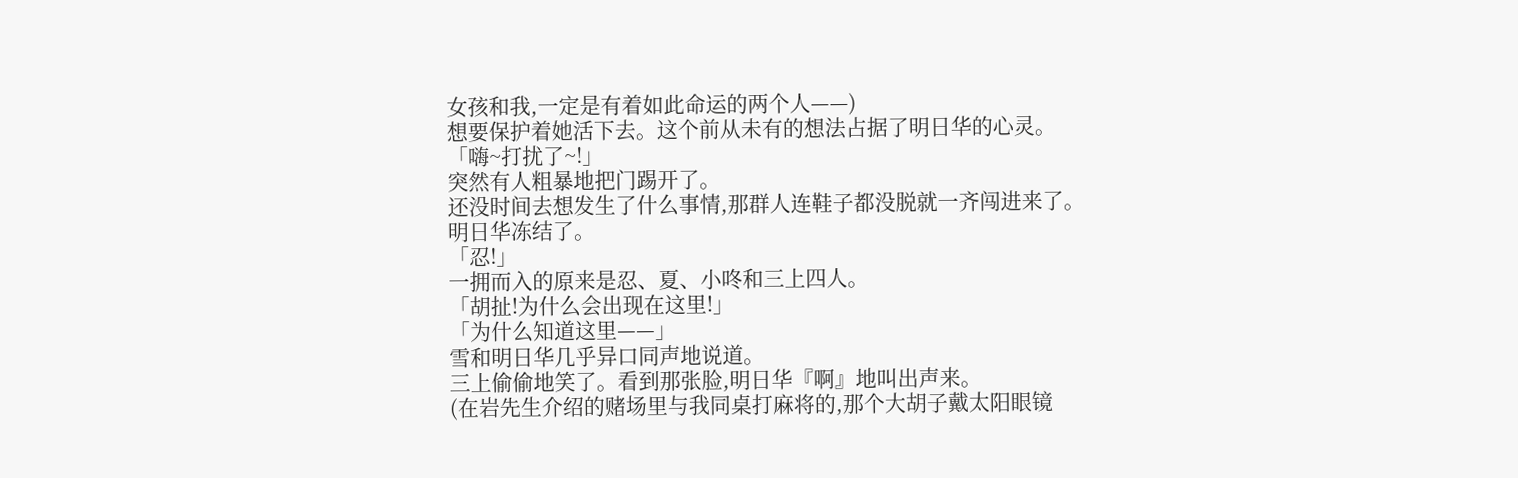女孩和我,一定是有着如此命运的两个人——)
想要保护着她活下去。这个前从未有的想法占据了明日华的心灵。
「嗨~打扰了~!」
突然有人粗暴地把门踢开了。
还没时间去想发生了什么事情,那群人连鞋子都没脱就一齐闯进来了。
明日华冻结了。
「忍!」
一拥而入的原来是忍、夏、小咚和三上四人。
「胡扯!为什么会出现在这里!」
「为什么知道这里——」
雪和明日华几乎异口同声地说道。
三上偷偷地笑了。看到那张脸,明日华『啊』地叫出声来。
(在岩先生介绍的赌场里与我同桌打麻将的,那个大胡子戴太阳眼镜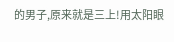的男子,原来就是三上!用太阳眼